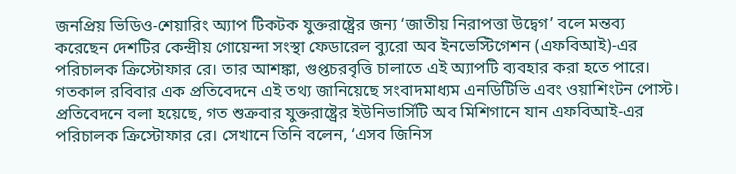জনপ্রিয় ভিডিও-শেয়ারিং অ্যাপ টিকটক যুক্তরাষ্ট্রের জন্য ‘জাতীয় নিরাপত্তা উদ্বেগ’ বলে মন্তব্য করেছেন দেশটির কেন্দ্রীয় গোয়েন্দা সংস্থা ফেডারেল ব্যুরো অব ইনভেস্টিগেশন (এফবিআই)-এর পরিচালক ক্রিস্টোফার রে। তার আশঙ্কা, গুপ্তচরবৃত্তি চালাতে এই অ্যাপটি ব্যবহার করা হতে পারে। গতকাল রবিবার এক প্রতিবেদনে এই তথ্য জানিয়েছে সংবাদমাধ্যম এনডিটিভি এবং ওয়াশিংটন পোস্ট।
প্রতিবেদনে বলা হয়েছে, গত শুক্রবার যুক্তরাষ্ট্রের ইউনিভার্সিটি অব মিশিগানে যান এফবিআই-এর পরিচালক ক্রিস্টোফার রে। সেখানে তিনি বলেন, ‘এসব জিনিস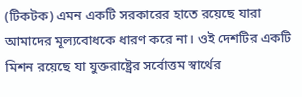(টিকটক) এমন একটি সরকারের হাতে রয়েছে যারা আমাদের মূল্যবোধকে ধারণ করে না। ওই দেশটির একটি মিশন রয়েছে যা যুক্তরাষ্ট্রের সর্বোত্তম স্বার্থের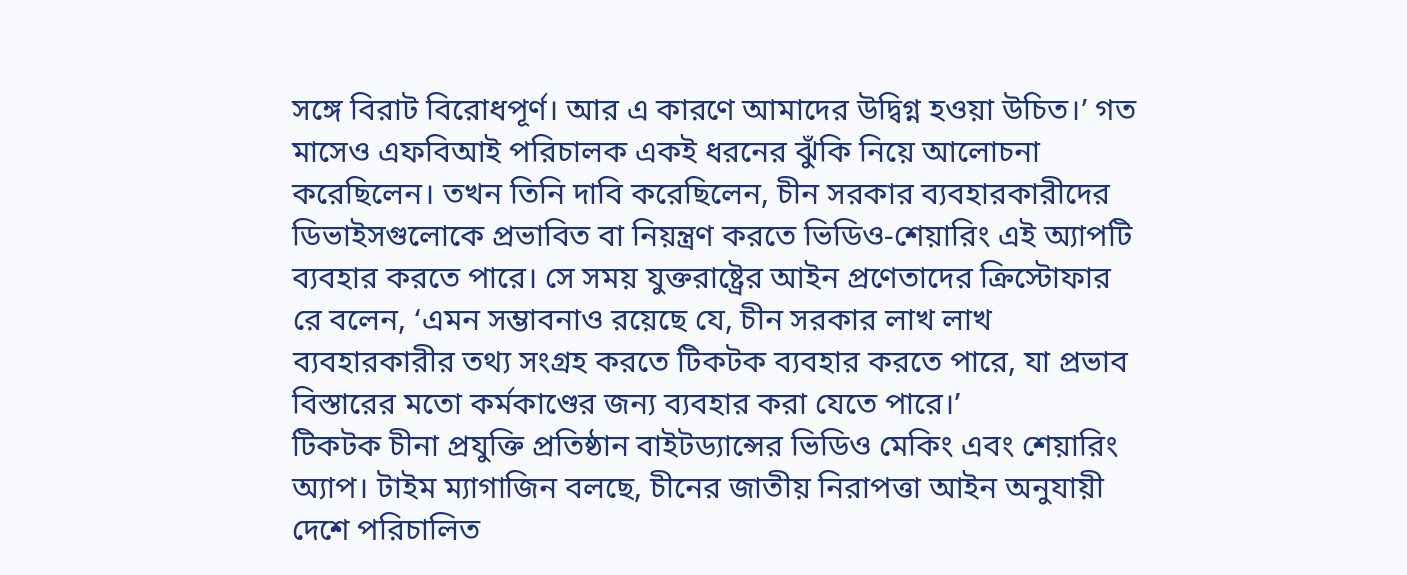সঙ্গে বিরাট বিরোধপূর্ণ। আর এ কারণে আমাদের উদ্বিগ্ন হওয়া উচিত।’ গত মাসেও এফবিআই পরিচালক একই ধরনের ঝুঁকি নিয়ে আলোচনা করেছিলেন। তখন তিনি দাবি করেছিলেন, চীন সরকার ব্যবহারকারীদের ডিভাইসগুলোকে প্রভাবিত বা নিয়ন্ত্রণ করতে ভিডিও-শেয়ারিং এই অ্যাপটি ব্যবহার করতে পারে। সে সময় যুক্তরাষ্ট্রের আইন প্রণেতাদের ক্রিস্টোফার রে বলেন, ‘এমন সম্ভাবনাও রয়েছে যে, চীন সরকার লাখ লাখ ব্যবহারকারীর তথ্য সংগ্রহ করতে টিকটক ব্যবহার করতে পারে, যা প্রভাব বিস্তারের মতো কর্মকাণ্ডের জন্য ব্যবহার করা যেতে পারে।’
টিকটক চীনা প্রযুক্তি প্রতিষ্ঠান বাইটড্যান্সের ভিডিও মেকিং এবং শেয়ারিং অ্যাপ। টাইম ম্যাগাজিন বলছে, চীনের জাতীয় নিরাপত্তা আইন অনুযায়ী দেশে পরিচালিত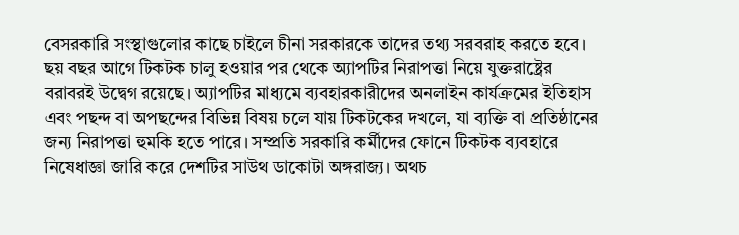বেসরকারি সংস্থাগুলোর কাছে চাইলে চীনা সরকারকে তাদের তথ্য সরবরাহ করতে হবে। ছয় বছর আগে টিকটক চালু হওয়ার পর থেকে অ্যাপটির নিরাপত্তা নিয়ে যুক্তরাষ্ট্রের বরাবরই উদ্বেগ রয়েছে। অ্যাপটির মাধ্যমে ব্যবহারকারীদের অনলাইন কার্যক্রমের ইতিহাস এবং পছন্দ বা অপছন্দের বিভিন্ন বিষয় চলে যায় টিকটকের দখলে, যা ব্যক্তি বা প্রতিষ্ঠানের জন্য নিরাপত্তা হুমকি হতে পারে। সম্প্রতি সরকারি কর্মীদের ফোনে টিকটক ব্যবহারে নিষেধাজ্ঞা জারি করে দেশটির সাউথ ডাকোটা অঙ্গরাজ্য। অথচ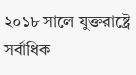২০১৮ সালে যুক্তরাষ্ট্রে সর্বাধিক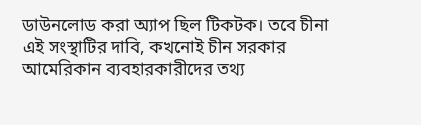ডাউনলোড করা অ্যাপ ছিল টিকটক। তবে চীনা এই সংস্থাটির দাবি, কখনোই চীন সরকার আমেরিকান ব্যবহারকারীদের তথ্য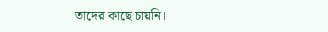তাদের কাছে চায়নি।